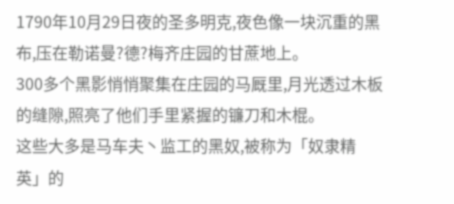1790年10月29日夜的圣多明克,夜色像一块沉重的黑布,压在勒诺曼?德?梅齐庄园的甘蔗地上。
300多个黑影悄悄聚集在庄园的马厩里,月光透过木板的缝隙,照亮了他们手里紧握的镰刀和木棍。
这些大多是马车夫丶监工的黑奴,被称为「奴隶精英」的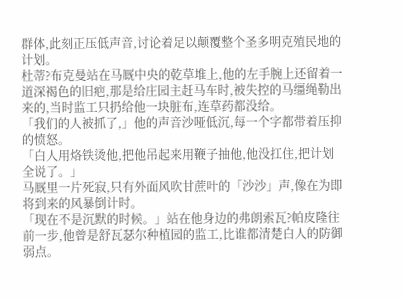群体,此刻正压低声音,讨论着足以颠覆整个圣多明克殖民地的计划。
杜蒂?布克曼站在马厩中央的乾草堆上,他的左手腕上还留着一道深褐色的旧疤,那是给庄园主赶马车时,被失控的马缰绳勒出来的,当时监工只扔给他一块脏布,连草药都没给。
「我们的人被抓了,」他的声音沙哑低沉,每一个字都带着压抑的愤怒。
「白人用烙铁烫他,把他吊起来用鞭子抽他,他没扛住,把计划全说了。」
马厩里一片死寂,只有外面风吹甘蔗叶的「沙沙」声,像在为即将到来的风暴倒计时。
「现在不是沉默的时候。」站在他身边的弗朗索瓦?帕皮隆往前一步,他曾是舒瓦瑟尔种植园的监工,比谁都清楚白人的防御弱点。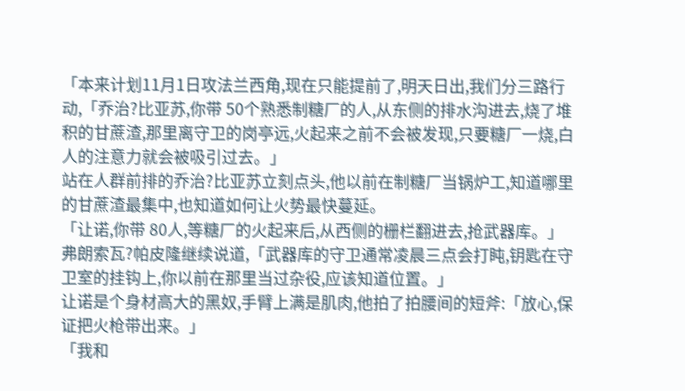「本来计划11月1日攻法兰西角,现在只能提前了,明天日出,我们分三路行动,「乔治?比亚苏,你带 50个熟悉制糖厂的人,从东侧的排水沟进去,烧了堆积的甘蔗渣,那里离守卫的岗亭远,火起来之前不会被发现,只要糖厂一烧,白人的注意力就会被吸引过去。」
站在人群前排的乔治?比亚苏立刻点头,他以前在制糖厂当锅炉工,知道哪里的甘蔗渣最集中,也知道如何让火势最快蔓延。
「让诺,你带 80人,等糖厂的火起来后,从西侧的栅栏翻进去,抢武器库。」
弗朗索瓦?帕皮隆继续说道,「武器库的守卫通常凌晨三点会打盹,钥匙在守卫室的挂钩上,你以前在那里当过杂役,应该知道位置。」
让诺是个身材高大的黑奴,手臂上满是肌肉,他拍了拍腰间的短斧:「放心,保证把火枪带出来。」
「我和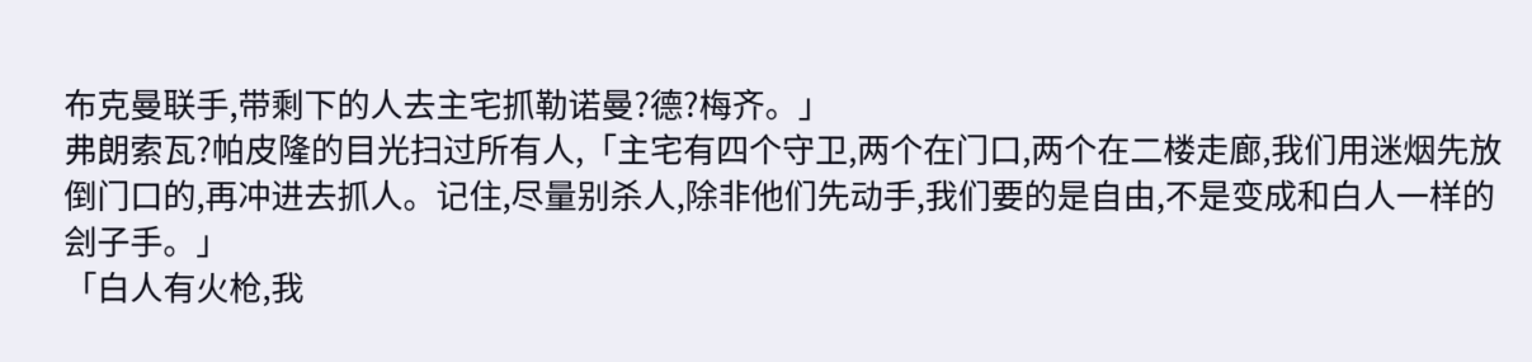布克曼联手,带剩下的人去主宅抓勒诺曼?德?梅齐。」
弗朗索瓦?帕皮隆的目光扫过所有人,「主宅有四个守卫,两个在门口,两个在二楼走廊,我们用迷烟先放倒门口的,再冲进去抓人。记住,尽量别杀人,除非他们先动手,我们要的是自由,不是变成和白人一样的刽子手。」
「白人有火枪,我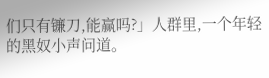们只有镰刀,能赢吗?」人群里,一个年轻的黑奴小声问道。